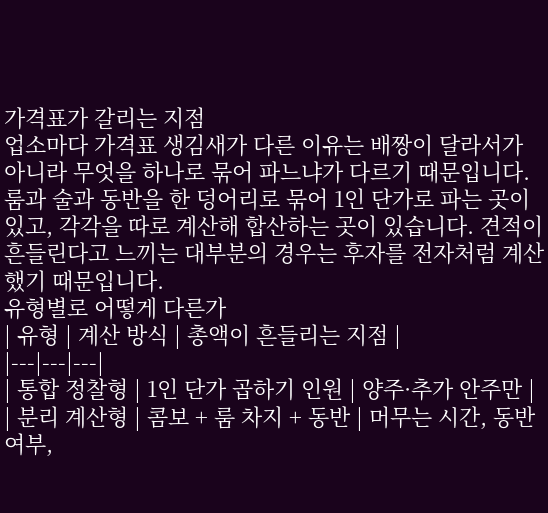가격표가 갈리는 지점
업소마다 가격표 생김새가 다른 이유는 배짱이 달라서가 아니라 무엇을 하나로 묶어 파느냐가 다르기 때문입니다. 룸과 술과 동반을 한 덩어리로 묶어 1인 단가로 파는 곳이 있고, 각각을 따로 계산해 합산하는 곳이 있습니다. 견적이 흔들린다고 느끼는 대부분의 경우는 후자를 전자처럼 계산했기 때문입니다.
유형별로 어떻게 다른가
| 유형 | 계산 방식 | 총액이 흔들리는 지점 |
|---|---|---|
| 통합 정찰형 | 1인 단가 곱하기 인원 | 양주·추가 안주만 |
| 분리 계산형 | 콤보 + 룸 차지 + 동반 | 머무는 시간, 동반 여부,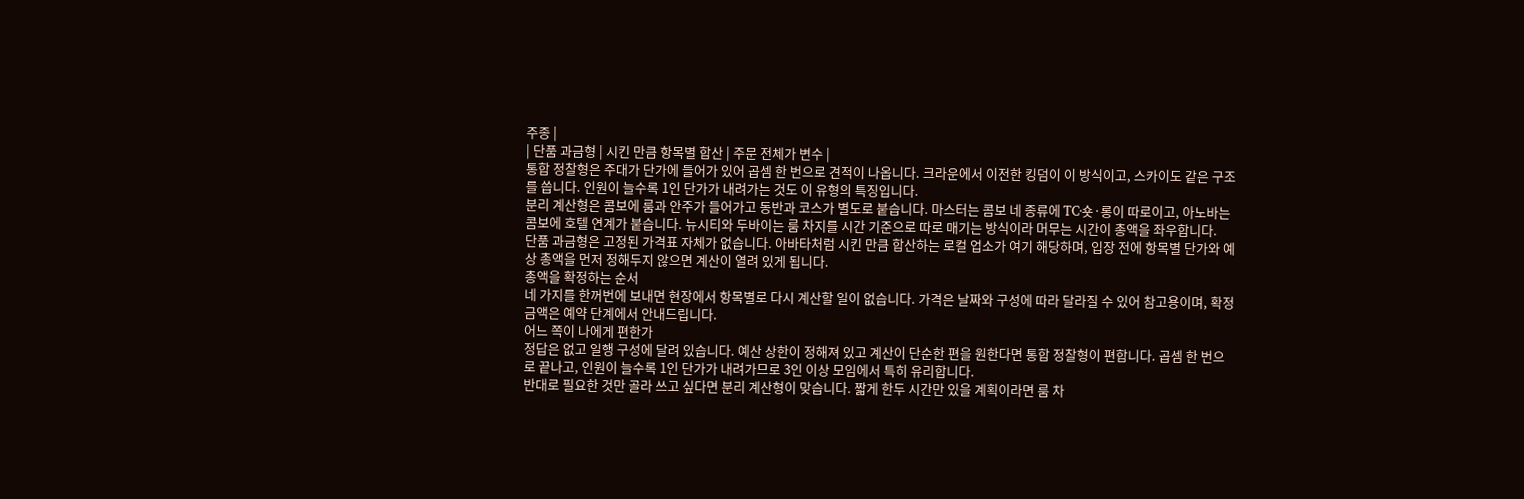주종 |
| 단품 과금형 | 시킨 만큼 항목별 합산 | 주문 전체가 변수 |
통합 정찰형은 주대가 단가에 들어가 있어 곱셈 한 번으로 견적이 나옵니다. 크라운에서 이전한 킹덤이 이 방식이고, 스카이도 같은 구조를 씁니다. 인원이 늘수록 1인 단가가 내려가는 것도 이 유형의 특징입니다.
분리 계산형은 콤보에 룸과 안주가 들어가고 동반과 코스가 별도로 붙습니다. 마스터는 콤보 네 종류에 TC·숏·롱이 따로이고, 아노바는 콤보에 호텔 연계가 붙습니다. 뉴시티와 두바이는 룸 차지를 시간 기준으로 따로 매기는 방식이라 머무는 시간이 총액을 좌우합니다.
단품 과금형은 고정된 가격표 자체가 없습니다. 아바타처럼 시킨 만큼 합산하는 로컬 업소가 여기 해당하며, 입장 전에 항목별 단가와 예상 총액을 먼저 정해두지 않으면 계산이 열려 있게 됩니다.
총액을 확정하는 순서
네 가지를 한꺼번에 보내면 현장에서 항목별로 다시 계산할 일이 없습니다. 가격은 날짜와 구성에 따라 달라질 수 있어 참고용이며, 확정 금액은 예약 단계에서 안내드립니다.
어느 쪽이 나에게 편한가
정답은 없고 일행 구성에 달려 있습니다. 예산 상한이 정해져 있고 계산이 단순한 편을 원한다면 통합 정찰형이 편합니다. 곱셈 한 번으로 끝나고, 인원이 늘수록 1인 단가가 내려가므로 3인 이상 모임에서 특히 유리합니다.
반대로 필요한 것만 골라 쓰고 싶다면 분리 계산형이 맞습니다. 짧게 한두 시간만 있을 계획이라면 룸 차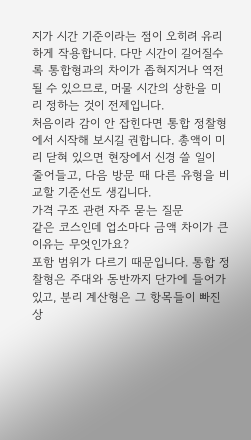지가 시간 기준이라는 점이 오히려 유리하게 작용합니다. 다만 시간이 길어질수록 통합형과의 차이가 좁혀지거나 역전될 수 있으므로, 머물 시간의 상한을 미리 정하는 것이 전제입니다.
처음이라 감이 안 잡힌다면 통합 정찰형에서 시작해 보시길 권합니다. 총액이 미리 닫혀 있으면 현장에서 신경 쓸 일이 줄어들고, 다음 방문 때 다른 유형을 비교할 기준선도 생깁니다.
가격 구조 관련 자주 묻는 질문
같은 코스인데 업소마다 금액 차이가 큰 이유는 무엇인가요?
포함 범위가 다르기 때문입니다. 통합 정찰형은 주대와 동반까지 단가에 들어가 있고, 분리 계산형은 그 항목들이 빠진 상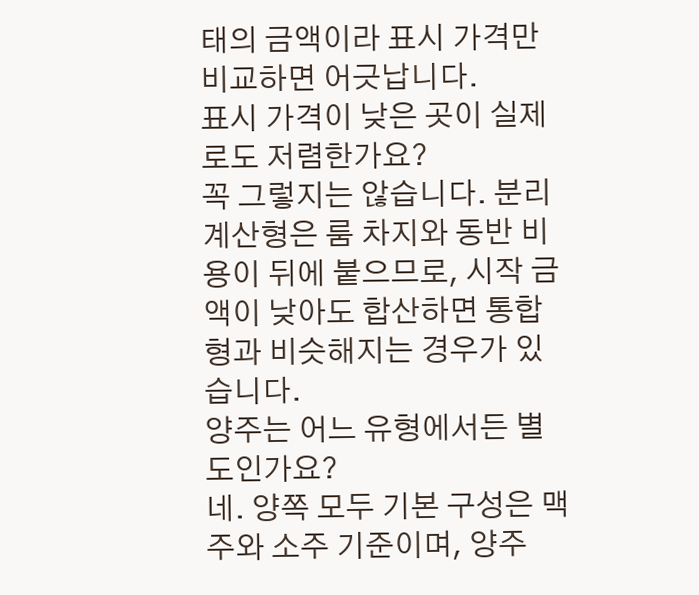태의 금액이라 표시 가격만 비교하면 어긋납니다.
표시 가격이 낮은 곳이 실제로도 저렴한가요?
꼭 그렇지는 않습니다. 분리 계산형은 룸 차지와 동반 비용이 뒤에 붙으므로, 시작 금액이 낮아도 합산하면 통합형과 비슷해지는 경우가 있습니다.
양주는 어느 유형에서든 별도인가요?
네. 양쪽 모두 기본 구성은 맥주와 소주 기준이며, 양주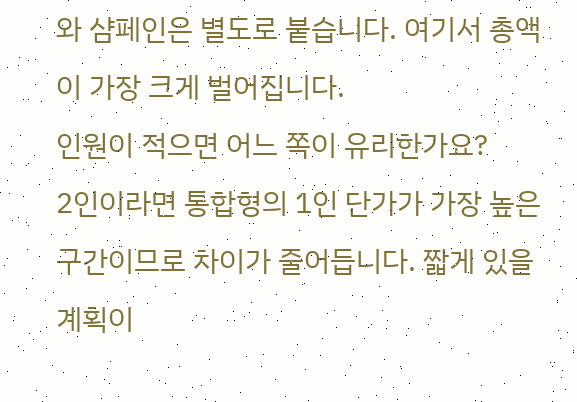와 샴페인은 별도로 붙습니다. 여기서 총액이 가장 크게 벌어집니다.
인원이 적으면 어느 쪽이 유리한가요?
2인이라면 통합형의 1인 단가가 가장 높은 구간이므로 차이가 줄어듭니다. 짧게 있을 계획이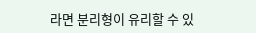라면 분리형이 유리할 수 있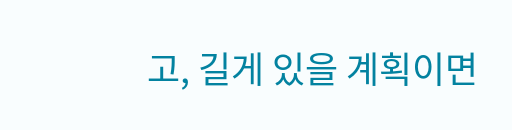고, 길게 있을 계획이면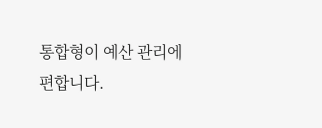통합형이 예산 관리에 편합니다.